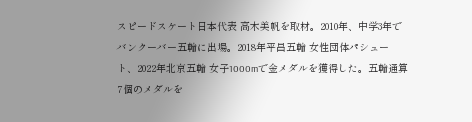スピードスケート日本代表 高木美帆を取材。2010年、中学3年でバンクーバー五輪に出場。2018年平昌五輪 女性団体パシュート、2022年北京五輪 女子1000mで金メダルを獲得した。五輪通算7個のメダルを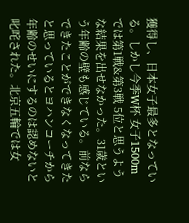獲得し、日本女子最多となっている。しかし今季W杯 女子1500mでは第1戦&第3戦 5位と思うような結果を出せなかった。31歳という年齢の壁も感じている。前ならできたことができなくなってきたと思っているとヨハンコーチから年齢のせいにするのは認めないと叱咤された。北京五輪では女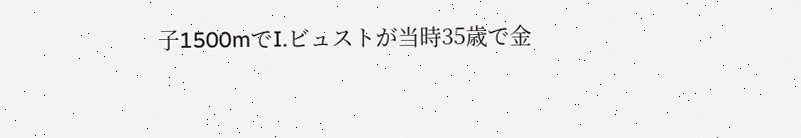子1500mでI.ビュストが当時35歳で金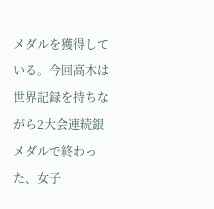メダルを獲得している。今回高木は世界記録を持ちながら2大会連続銀メダルで終わった、女子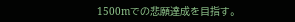1500mでの悲願達成を目指す。